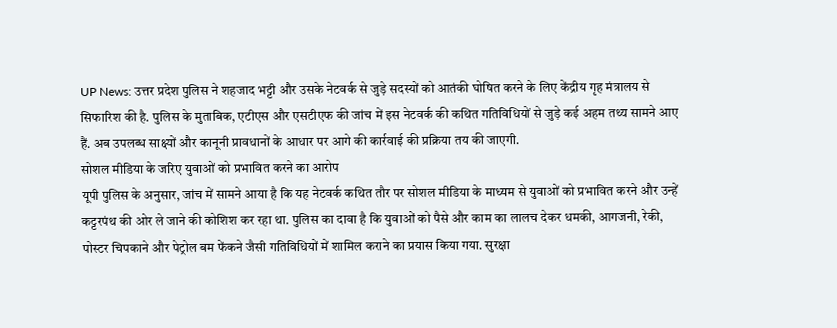UP News: उत्तर प्रदेश पुलिस ने शहजाद भट्टी और उसके नेटवर्क से जुड़े सदस्यों को आतंकी घोषित करने के लिए केंद्रीय गृह मंत्रालय से सिफारिश की है. पुलिस के मुताबिक, एटीएस और एसटीएफ की जांच में इस नेटवर्क की कथित गतिविधियों से जुड़े कई अहम तथ्य सामने आए हैं. अब उपलब्ध साक्ष्यों और कानूनी प्रावधानों के आधार पर आगे की कार्रवाई की प्रक्रिया तय की जाएगी.
सोशल मीडिया के जरिए युवाओं को प्रभावित करने का आरोप
यूपी पुलिस के अनुसार, जांच में सामने आया है कि यह नेटवर्क कथित तौर पर सोशल मीडिया के माध्यम से युवाओं को प्रभावित करने और उन्हें कट्टरपंथ की ओर ले जाने की कोशिश कर रहा था. पुलिस का दावा है कि युवाओं को पैसे और काम का लालच देकर धमकी, आगजनी, रेकी, पोस्टर चिपकाने और पेट्रोल बम फेंकने जैसी गतिविधियों में शामिल कराने का प्रयास किया गया. सुरक्षा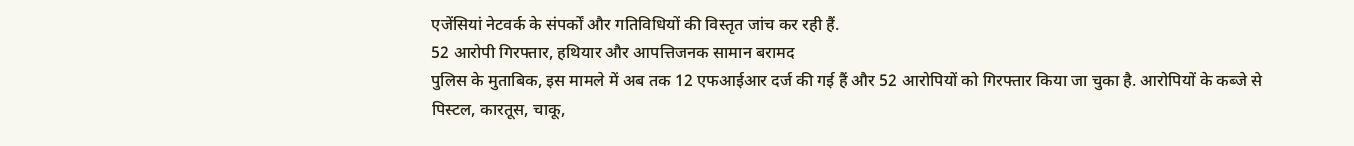एजेंसियां नेटवर्क के संपर्कों और गतिविधियों की विस्तृत जांच कर रही हैं.
52 आरोपी गिरफ्तार, हथियार और आपत्तिजनक सामान बरामद
पुलिस के मुताबिक, इस मामले में अब तक 12 एफआईआर दर्ज की गई हैं और 52 आरोपियों को गिरफ्तार किया जा चुका है. आरोपियों के कब्जे से पिस्टल, कारतूस, चाकू,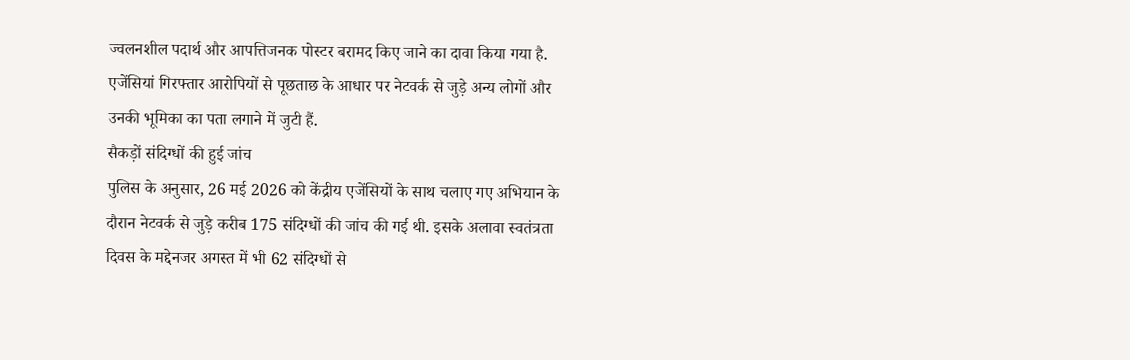ज्वलनशील पदार्थ और आपत्तिजनक पोस्टर बरामद किए जाने का दावा किया गया है. एजेंसियां गिरफ्तार आरोपियों से पूछताछ के आधार पर नेटवर्क से जुड़े अन्य लोगों और उनकी भूमिका का पता लगाने में जुटी हैं.
सैकड़ों संदिग्धों की हुई जांच
पुलिस के अनुसार, 26 मई 2026 को केंद्रीय एजेंसियों के साथ चलाए गए अभियान के दौरान नेटवर्क से जुड़े करीब 175 संदिग्धों की जांच की गई थी. इसके अलावा स्वतंत्रता दिवस के मद्देनजर अगस्त में भी 62 संदिग्धों से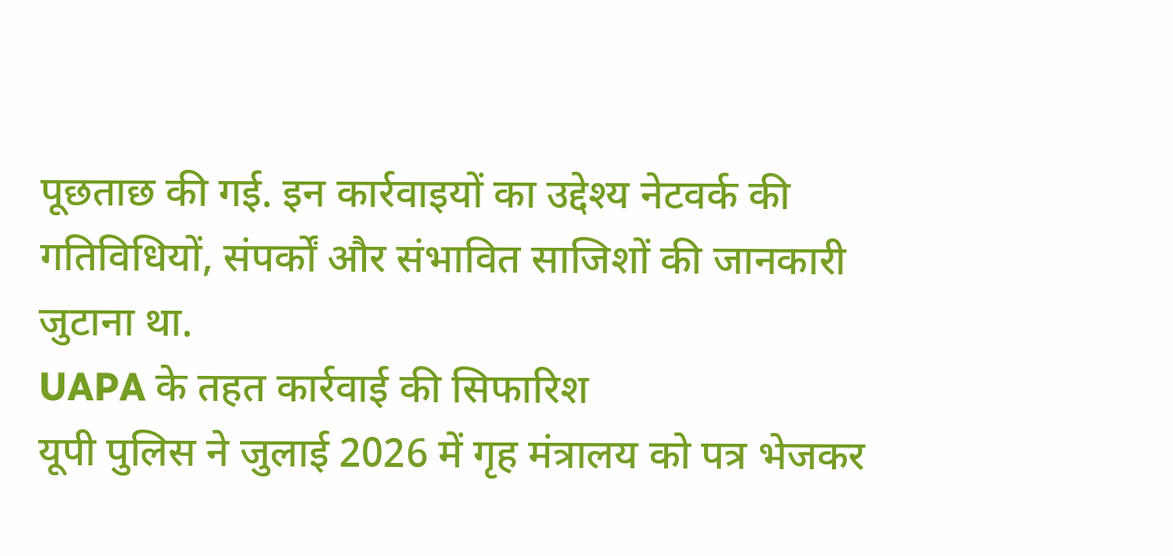पूछताछ की गई. इन कार्रवाइयों का उद्देश्य नेटवर्क की गतिविधियों, संपर्कों और संभावित साजिशों की जानकारी जुटाना था.
UAPA के तहत कार्रवाई की सिफारिश
यूपी पुलिस ने जुलाई 2026 में गृह मंत्रालय को पत्र भेजकर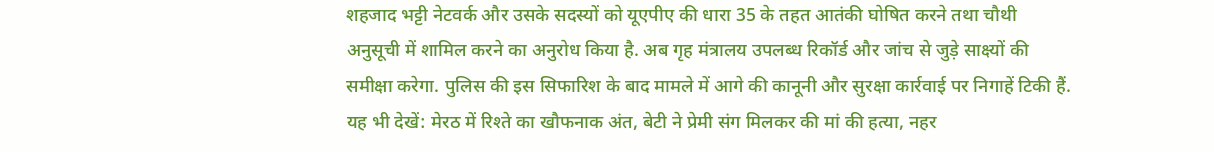शहजाद भट्टी नेटवर्क और उसके सदस्यों को यूएपीए की धारा 35 के तहत आतंकी घोषित करने तथा चौथी अनुसूची में शामिल करने का अनुरोध किया है. अब गृह मंत्रालय उपलब्ध रिकॉर्ड और जांच से जुड़े साक्ष्यों की समीक्षा करेगा. पुलिस की इस सिफारिश के बाद मामले में आगे की कानूनी और सुरक्षा कार्रवाई पर निगाहें टिकी हैं.
यह भी देखें: मेरठ में रिश्ते का खौफनाक अंत, बेटी ने प्रेमी संग मिलकर की मां की हत्या, नहर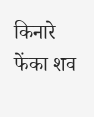किनारे फेंका शव